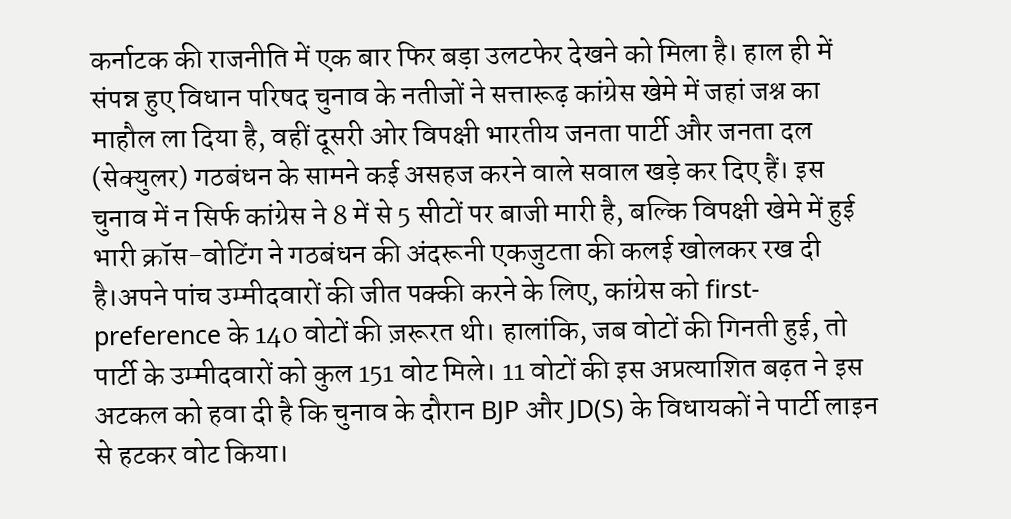कर्नाटक की राजनीति में एक बार फिर बड़ा उलटफेर देखने को मिला है। हाल ही में संपन्न हुए विधान परिषद चुनाव के नतीजों ने सत्तारूढ़ कांग्रेस खेमे में जहां जश्न का माहौल ला दिया है, वहीं दूसरी ओर विपक्षी भारतीय जनता पार्टी और जनता दल (सेक्युलर) गठबंधन के सामने कई असहज करने वाले सवाल खड़े कर दिए हैं। इस चुनाव में न सिर्फ कांग्रेस ने 8 में से 5 सीटों पर बाजी मारी है, बल्कि विपक्षी खेमे में हुई भारी क्रॉस-वोटिंग ने गठबंधन की अंदरूनी एकजुटता की कलई खोलकर रख दी है।अपने पांच उम्मीदवारों की जीत पक्की करने के लिए, कांग्रेस को first-preference के 140 वोटों की ज़रूरत थी। हालांकि, जब वोटों की गिनती हुई, तो पार्टी के उम्मीदवारों को कुल 151 वोट मिले। 11 वोटों की इस अप्रत्याशित बढ़त ने इस अटकल को हवा दी है कि चुनाव के दौरान BJP और JD(S) के विधायकों ने पार्टी लाइन से हटकर वोट किया।